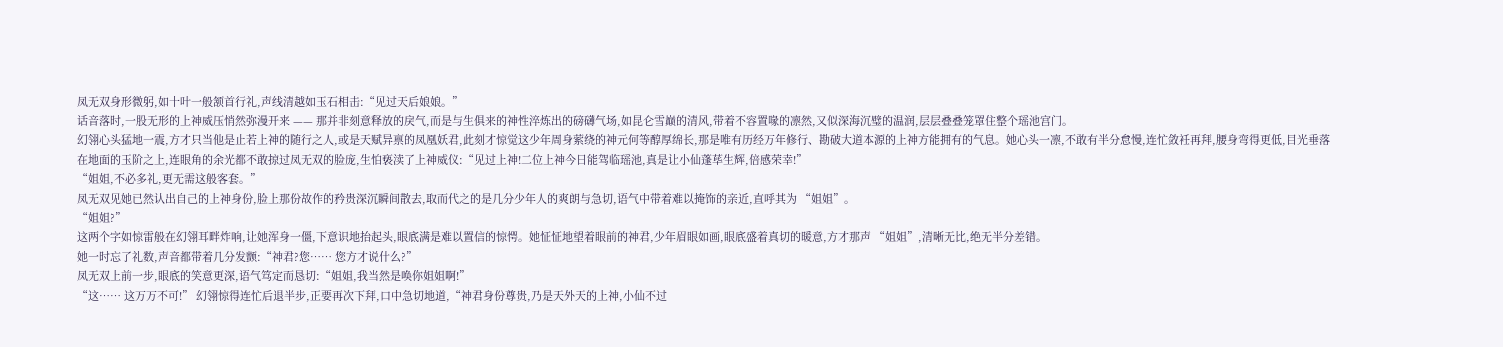凤无双身形微躬,如十叶一般颔首行礼,声线清越如玉石相击:“见过天后娘娘。”
话音落时,一股无形的上神威压悄然弥漫开来 —— 那并非刻意释放的戾气,而是与生俱来的神性淬炼出的磅礴气场,如昆仑雪巅的清风,带着不容置喙的凛然,又似深海沉璧的温润,层层叠叠笼罩住整个瑶池宫门。
幻翎心头猛地一震,方才只当他是止若上神的随行之人,或是天赋异禀的凤凰妖君,此刻才惊觉这少年周身萦绕的神元何等醇厚绵长,那是唯有历经万年修行、勘破大道本源的上神方能拥有的气息。她心头一凛,不敢有半分怠慢,连忙敛衽再拜,腰身弯得更低,目光垂落在地面的玉阶之上,连眼角的余光都不敢掠过凤无双的脸庞,生怕亵渎了上神威仪:“见过上神!二位上神今日能驾临瑶池,真是让小仙蓬荜生辉,倍感荣幸!”
“姐姐,不必多礼,更无需这般客套。”
凤无双见她已然认出自己的上神身份,脸上那份故作的矜贵深沉瞬间散去,取而代之的是几分少年人的爽朗与急切,语气中带着难以掩饰的亲近,直呼其为 “姐姐”。
“姐姐?”
这两个字如惊雷般在幻翎耳畔炸响,让她浑身一僵,下意识地抬起头,眼底满是难以置信的惊愕。她怔怔地望着眼前的神君,少年眉眼如画,眼底盛着真切的暖意,方才那声 “姐姐”,清晰无比,绝无半分差错。
她一时忘了礼数,声音都带着几分发颤:“神君?您…… 您方才说什么?”
凤无双上前一步,眼底的笑意更深,语气笃定而恳切:“姐姐,我当然是唤你姐姐啊!”
“这…… 这万万不可!” 幻翎惊得连忙后退半步,正要再次下拜,口中急切地道,“神君身份尊贵,乃是天外天的上神,小仙不过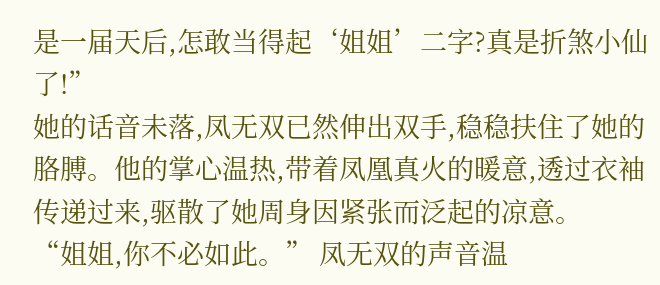是一届天后,怎敢当得起‘姐姐’二字?真是折煞小仙了!”
她的话音未落,凤无双已然伸出双手,稳稳扶住了她的胳膊。他的掌心温热,带着凤凰真火的暖意,透过衣袖传递过来,驱散了她周身因紧张而泛起的凉意。
“姐姐,你不必如此。” 凤无双的声音温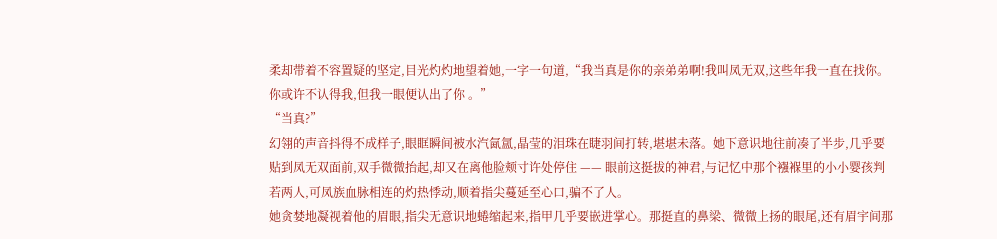柔却带着不容置疑的坚定,目光灼灼地望着她,一字一句道,“我当真是你的亲弟弟啊!我叫凤无双,这些年我一直在找你。你或许不认得我,但我一眼便认出了你 。”
“当真?”
幻翎的声音抖得不成样子,眼眶瞬间被水汽氤氲,晶莹的泪珠在睫羽间打转,堪堪未落。她下意识地往前凑了半步,几乎要贴到凤无双面前,双手微微抬起,却又在离他脸颊寸许处停住 —— 眼前这挺拔的神君,与记忆中那个襁褓里的小小婴孩判若两人,可凤族血脉相连的灼热悸动,顺着指尖蔓延至心口,骗不了人。
她贪婪地凝视着他的眉眼,指尖无意识地蜷缩起来,指甲几乎要嵌进掌心。那挺直的鼻梁、微微上扬的眼尾,还有眉宇间那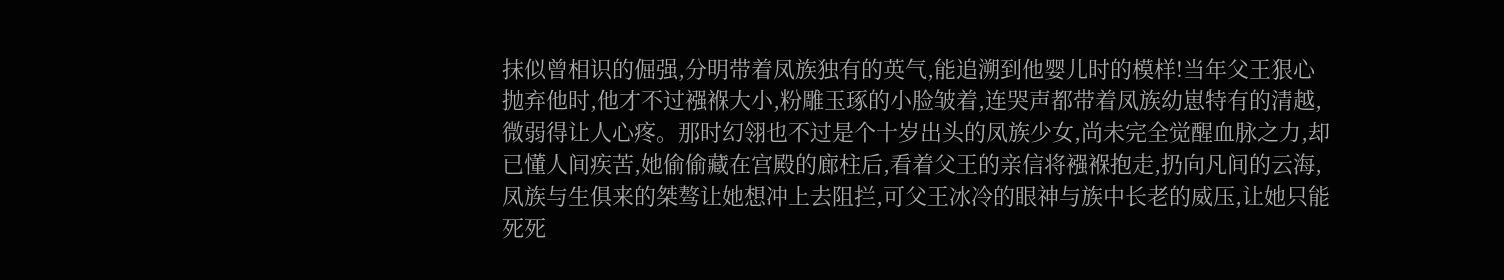抹似曾相识的倔强,分明带着凤族独有的英气,能追溯到他婴儿时的模样!当年父王狠心抛弃他时,他才不过襁褓大小,粉雕玉琢的小脸皱着,连哭声都带着凤族幼崽特有的清越,微弱得让人心疼。那时幻翎也不过是个十岁出头的凤族少女,尚未完全觉醒血脉之力,却已懂人间疾苦,她偷偷藏在宫殿的廊柱后,看着父王的亲信将襁褓抱走,扔向凡间的云海,凤族与生俱来的桀骜让她想冲上去阻拦,可父王冰冷的眼神与族中长老的威压,让她只能死死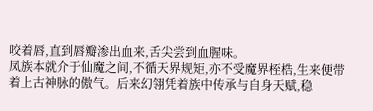咬着唇,直到唇瓣渗出血来,舌尖尝到血腥味。
凤族本就介于仙魔之间,不循天界规矩,亦不受魔界桎梏,生来便带着上古神脉的傲气。后来幻翎凭着族中传承与自身天赋,稳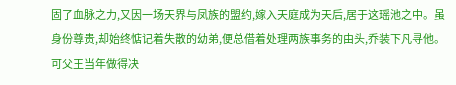固了血脉之力,又因一场天界与凤族的盟约,嫁入天庭成为天后,居于这瑶池之中。虽身份尊贵,却始终惦记着失散的幼弟,便总借着处理两族事务的由头,乔装下凡寻他。可父王当年做得决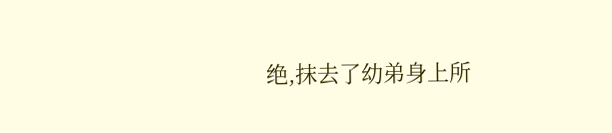绝,抹去了幼弟身上所